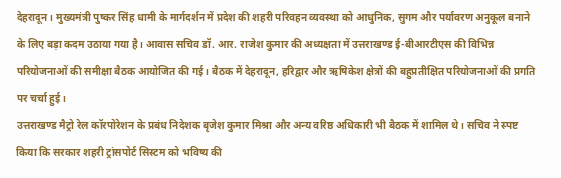देहरादून। मुख्यमंत्री पुष्कर सिंह धामी के मार्गदर्शन में प्रदेश की शहरी परिवहन व्यवस्था को आधुनिक, सुगम और पर्यावरण अनुकूल बनाने के लिए बड़ा कदम उठाया गया है। आवास सचिव डॉ. आर. राजेश कुमार की अध्यक्षता में उत्तराखण्ड ई-बीआरटीएस की विभिन्न परियोजनाओं की समीक्षा बैठक आयोजित की गई। बैठक में देहरादून, हरिद्वार और ऋषिकेश क्षेत्रों की बहुप्रतीक्षित परियोजनाओं की प्रगति पर चर्चा हुई।
उत्तराखण्ड मैट्रो रेल कॉरपोरेशन के प्रबंध निदेशक बृजेश कुमार मिश्रा और अन्य वरिष्ठ अधिकारी भी बैठक में शामिल थे। सचिव ने स्पष्ट किया कि सरकार शहरी ट्रांसपोर्ट सिस्टम को भविष्य की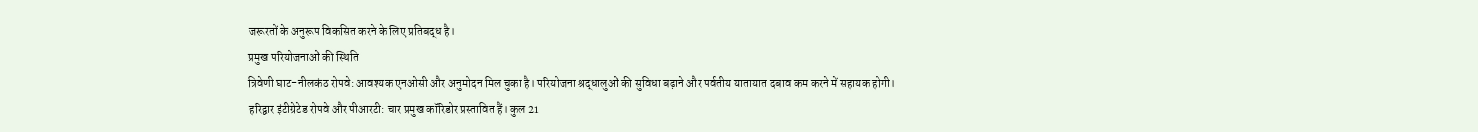जरूरतों के अनुरूप विकसित करने के लिए प्रतिबद्ध है।
प्रमुख परियोजनाओं की स्थिति
त्रिवेणी घाट-नीलकंठ रोपवे: आवश्यक एनओसी और अनुमोदन मिल चुका है। परियोजना श्रद्धालुओं की सुविधा बढ़ाने और पर्वतीय यातायात दबाव कम करने में सहायक होगी।
हरिद्वार इंटीग्रेटेड रोपवे और पीआरटी: चार प्रमुख कॉरिडोर प्रस्तावित हैं। कुल 21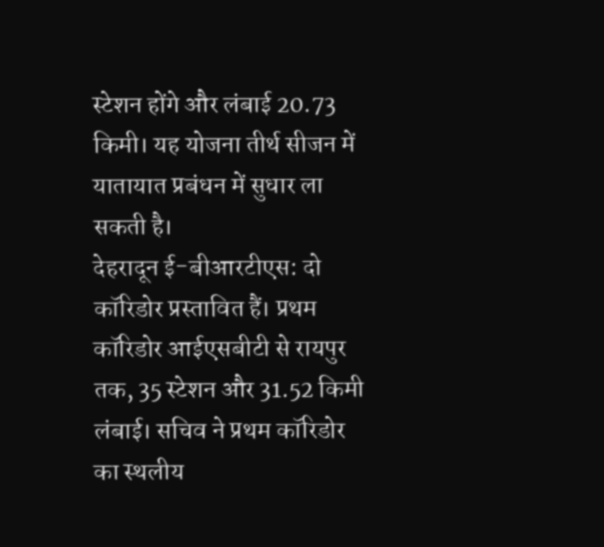स्टेशन होंगे और लंबाई 20.73 किमी। यह योजना तीर्थ सीजन में यातायात प्रबंधन में सुधार ला सकती है।
देहरादून ई-बीआरटीएस: दो कॉरिडोर प्रस्तावित हैं। प्रथम कॉरिडोर आईएसबीटी से रायपुर तक, 35 स्टेशन और 31.52 किमी लंबाई। सचिव ने प्रथम कॉरिडोर का स्थलीय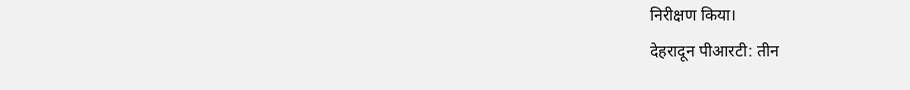निरीक्षण किया।
देहरादून पीआरटी: तीन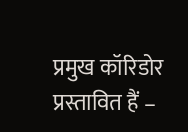प्रमुख कॉरिडोर प्रस्तावित हैं –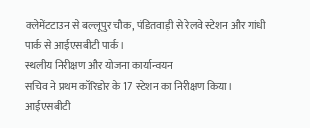क्लेमेंटटाउन से बल्लूपुर चौक, पंडितवाड़ी से रेलवे स्टेशन और गांधी पार्क से आईएसबीटी पार्क।
स्थलीय निरीक्षण और योजना कार्यान्वयन
सचिव ने प्रथम कॉरिडोर के 17 स्टेशन का निरीक्षण किया। आईएसबीटी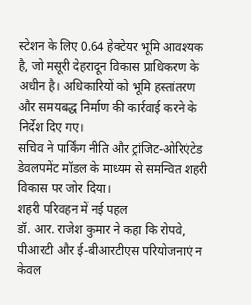स्टेशन के लिए 0.64 हेक्टेयर भूमि आवश्यक है, जो मसूरी देहरादून विकास प्राधिकरण के अधीन है। अधिकारियों को भूमि हस्तांतरण और समयबद्ध निर्माण की कार्रवाई करने के निर्देश दिए गए।
सचिव ने पार्किंग नीति और ट्रांजिट-ओरिएंटेड डेवलपमेंट मॉडल के माध्यम से समन्वित शहरी विकास पर जोर दिया।
शहरी परिवहन में नई पहल
डॉ. आर. राजेश कुमार ने कहा कि रोपवे, पीआरटी और ई-बीआरटीएस परियोजनाएं न केवल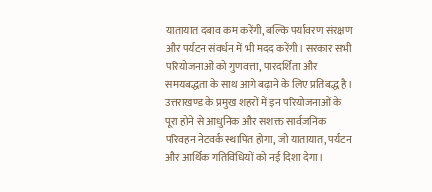यातायात दबाव कम करेंगी, बल्कि पर्यावरण संरक्षण और पर्यटन संवर्धन में भी मदद करेंगी। सरकार सभी परियोजनाओं को गुणवत्ता, पारदर्शिता और समयबद्धता के साथ आगे बढ़ाने के लिए प्रतिबद्ध है।
उत्तराखण्ड के प्रमुख शहरों में इन परियोजनाओं के पूरा होने से आधुनिक और सशक्त सार्वजनिक परिवहन नेटवर्क स्थापित होगा, जो यातायात, पर्यटन और आर्थिक गतिविधियों को नई दिशा देगा।